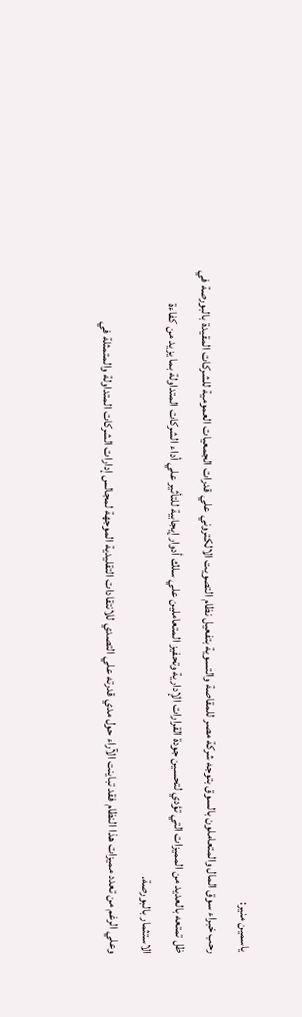ياسمين منير:
رحب خبراء سوق المال والمتعاملون بالسوق بتوجه شركة مصر للمقاصة والتسوية بتفعيل نظام التصويت الالكتروني علي قدرات الجمعيات العمومية للشركات المقيدة بالبورصة في ظل تمتعه بالعديد من المميزات التي تؤدي لتحسين جودة القرارات الإدارية وتحفيز المتعاملين علي سلك أدوار إيجابية للتأثير علي أداء الشركات المتداولة بما يزيد من كفاءة الاستثمار بالبورصة.
وعلي الرغم من تعدد مميزات هذا النظام فقد تباينت الآراء حول مدي قدرته علي التصدي للانتقادات التقليدية الموجهة لمجالس إدارات الشركات المتداولة والمتمثلة في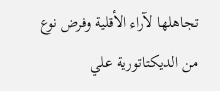تجاهلها لآراء الأقلية وفرض نوع من الديكتاتورية علي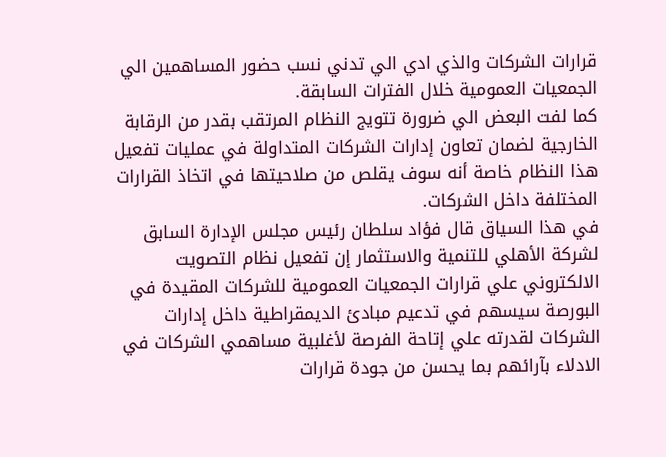قرارات الشركات والذي ادي الي تدني نسب حضور المساهمين الي الجمعيات العمومية خلال الفترات السابقة.
كما لفت البعض الي ضرورة تتويج النظام المرتقب بقدر من الرقابة الخارجية لضمان تعاون إدارات الشركات المتداولة في عمليات تفعيل هذا النظام خاصة أنه سوف يقلص من صلاحيتها في اتخاذ القرارات المختلفة داخل الشركات.
في هذا السياق قال فؤاد سلطان رئيس مجلس الإدارة السابق لشركة الأهلي للتنمية والاستثمار إن تفعيل نظام التصويت الالكتروني علي قرارات الجمعيات العمومية للشركات المقيدة في البورصة سيسهم في تدعيم مبادئ الديمقراطية داخل إدارات الشركات لقدرته علي إتاحة الفرصة لأغلبية مساهمي الشركات في الادلاء بآرائهم بما يحسن من جودة قرارات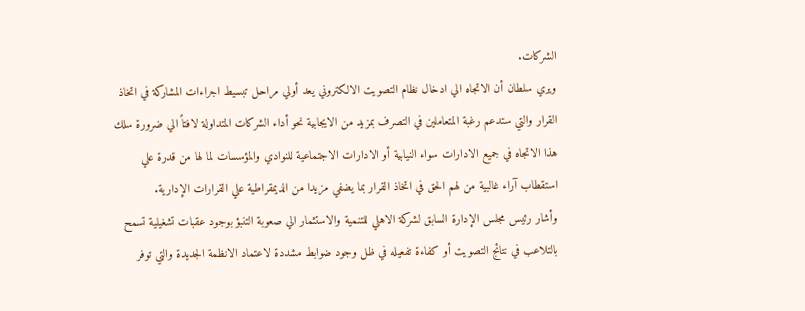الشركات.
ويري سلطان أن الاتجاه الي ادخال نظام التصويت الالكتروني يعد أولي مراحل تبسيط اجراءات المشاركة في اتخاذ القرار والتي ستدعم رغبة المتعاملين في التصرف بمزيد من الايجابية نحو أداء الشركات المتداولة لافتاً الي ضرورة سلك هذا الاتجاه في جميع الادارات سواء النيابية أو الادارات الاجتماعية للنوادي والمؤسسات لما لها من قدرة علي استقطاب آراء غالبية من لهم الحق في اتخاذ القرار بما يضفي مزيدا من الديمقراطية علي القرارات الإدارية.
وأشار رئيس مجلس الإدارة السابق لشركة الاهلي للتنمية والاستثمار الي صعوبة التنبؤ بوجود عقبات تشغيلية تسمح بالتلاعب في نتائج التصويت أو كفاءة تفعيله في ظل وجود ضوابط مشددة لاعتماد الانظمة الجديدة والتي توفر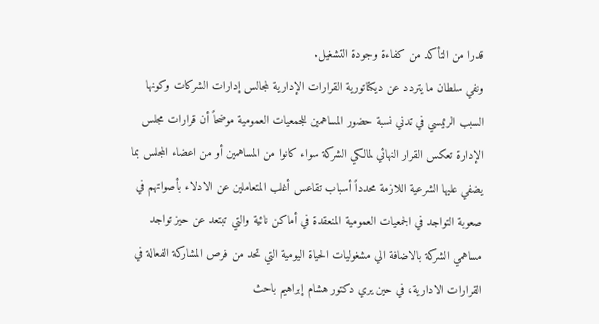قدرا من التأكد من كفاءة وجودة التشغيل.
ونفي سلطان ما يتردد عن ديكتاتورية القرارات الإدارية لمجالس إدارات الشركات وكونها السبب الرئيسي في تدني نسبة حضور المساهمين للجمعيات العمومية موضحاً أن قرارات مجلس الإدارة تعكس القرار النهائي لمالكي الشركة سواء كانوا من المساهمين أو من اعضاء المجلس بما يضفي عليها الشرعية اللازمة محدداً أسباب تقاعس أغلب المتعاملين عن الادلاء بأصواتهم في صعوبة التواجد في الجمعيات العمومية المنعقدة في أماكن نائية والتي تبتعد عن حيز تواجد مساهمي الشركة بالاضافة الي مشغوليات الحياة اليومية التي تحد من فرص المشاركة الفعالة في القرارات الادارية، في حين يري دكتور هشام إبراهيم باحث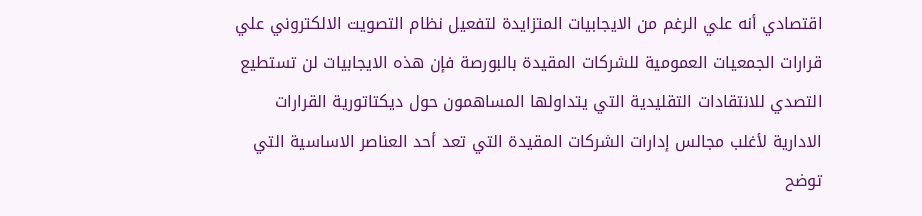اقتصادي أنه علي الرغم من الايجابيات المتزايدة لتفعيل نظام التصويت الالكتروني علي قرارات الجمعيات العمومية للشركات المقيدة بالبورصة فإن هذه الايجابيات لن تستطيع التصدي للانتقادات التقليدية التي يتداولها المساهمون حول ديكتاتورية القرارات الادارية لأغلب مجالس إدارات الشركات المقيدة التي تعد أحد العناصر الاساسية التي توضح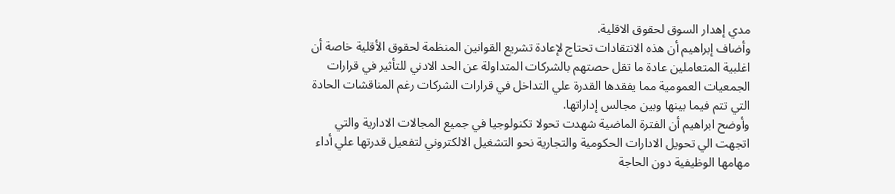مدي إهدار السوق لحقوق الاقلية.
وأضاف إبراهيم أن هذه الانتقادات تحتاج لإعادة تشريع القوانين المنظمة لحقوق الأقلية خاصة أن اغلبية المتعاملين عادة ما تقل حصتهم بالشركات المتداولة عن الحد الادني للتأثير في قرارات الجمعيات العمومية مما يفقدها القدرة علي التداخل في قرارات الشركات رغم المناقشات الحادة التي تتم فيما بينها وبين مجالس إداراتها.
وأوضح ابراهيم أن الفترة الماضية شهدت تحولا تكنولوجيا في جميع المجالات الادارية والتي اتجهت الي تحويل الادارات الحكومية والتجارية نحو التشغيل الالكتروني لتفعيل قدرتها علي أداء مهامها الوظيفية دون الحاجة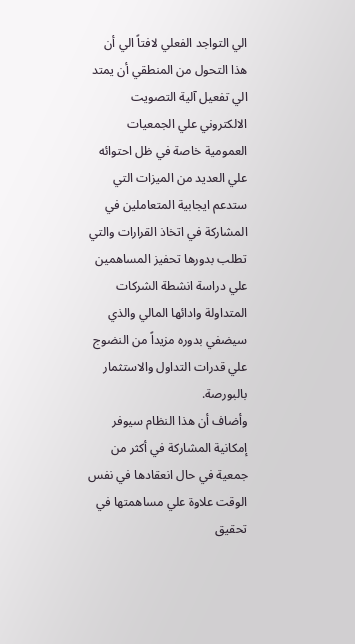الي التواجد الفعلي لافتاً الي أن هذا التحول من المنطقي أن يمتد الي تفعيل آلية التصويت الالكتروني علي الجمعيات العمومية خاصة في ظل احتوائه علي العديد من الميزات التي ستدعم ايجابية المتعاملين في المشاركة في اتخاذ القرارات والتي تطلب بدورها تحفيز المساهمين علي دراسة انشطة الشركات المتداولة وادائها المالي والذي سيضفي بدوره مزيداً من النضوج علي قدرات التداول والاستثمار بالبورصة.
وأضاف أن هذا النظام سيوفر إمكانية المشاركة في أكثر من جمعية في حال انعقادها في نفس الوقت علاوة علي مساهمتها في تحقيق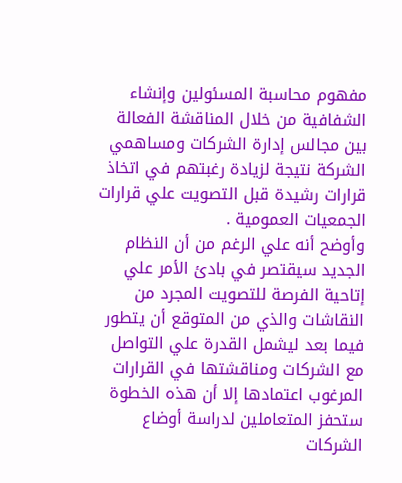مفهوم محاسبة المسئولين وإنشاء الشفافية من خلال المناقشة الفعالة بين مجالس إدارة الشركات ومساهمي الشركة نتيجة لزيادة رغبتهم في اتخاذ قرارات رشيدة قبل التصويت علي قرارات الجمعيات العمومية .
وأوضح أنه علي الرغم من أن النظام الجديد سيقتصر في بادئ الأمر علي إتاحية الفرصة للتصويت المجرد من النقاشات والذي من المتوقع أن يتطور فيما بعد ليشمل القدرة علي التواصل مع الشركات ومناقشتها في القرارات المرغوب اعتمادها إلا أن هذه الخطوة ستحفز المتعاملين لدراسة أوضاع الشركات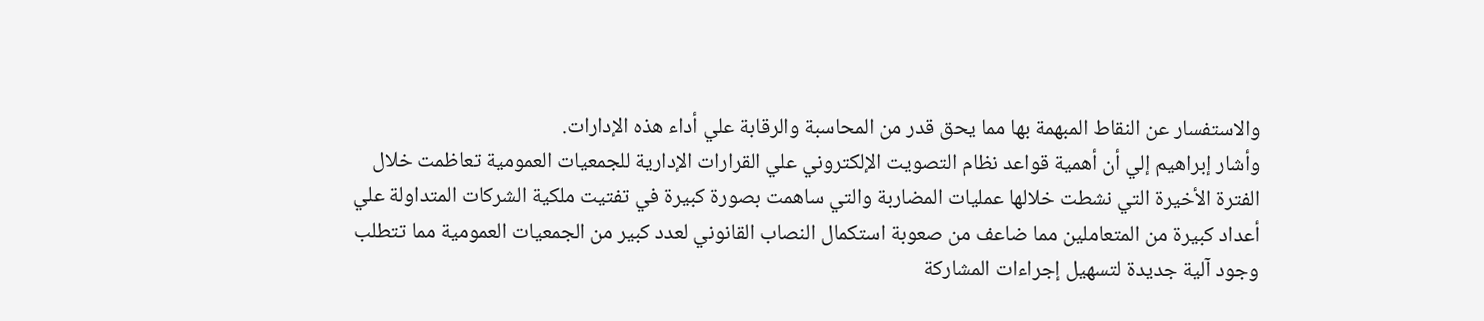والاستفسار عن النقاط المبهمة بها مما يحق قدر من المحاسبة والرقابة علي أداء هذه الإدارات.
وأشار إبراهيم إلي أن أهمية قواعد نظام التصويت الإلكتروني علي القرارات الإدارية للجمعيات العمومية تعاظمت خلال الفترة الأخيرة التي نشطت خلالها عمليات المضاربة والتي ساهمت بصورة كبيرة في تفتيت ملكية الشركات المتداولة علي أعداد كبيرة من المتعاملين مما ضاعف من صعوبة استكمال النصاب القانوني لعدد كبير من الجمعيات العمومية مما تتطلب وجود آلية جديدة لتسهيل إجراءات المشاركة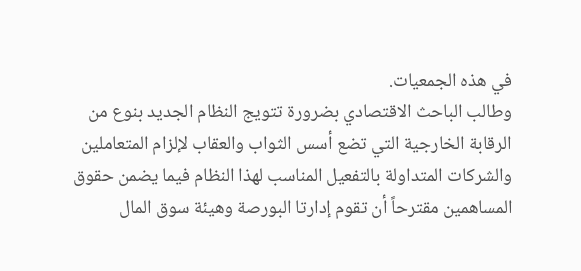في هذه الجمعيات.
وطالب الباحث الاقتصادي بضرورة تتويج النظام الجديد بنوع من الرقابة الخارجية التي تضع أسس الثواب والعقاب لإلزام المتعاملين والشركات المتداولة بالتفعيل المناسب لهذا النظام فيما يضمن حقوق المساهمين مقترحاً أن تقوم إدارتا البورصة وهيئة سوق المال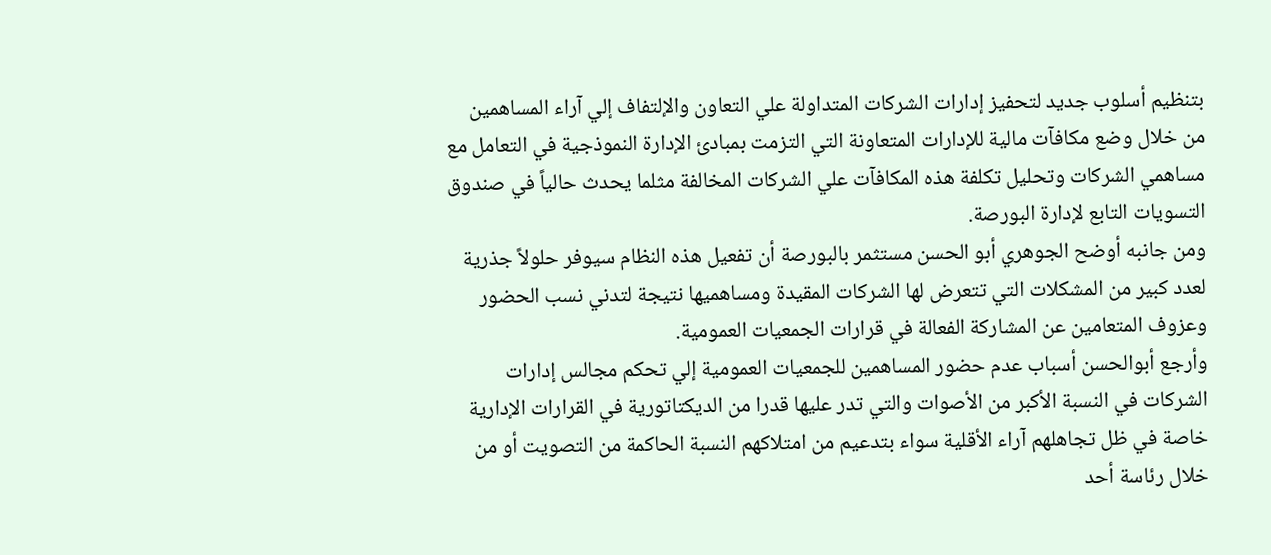بتنظيم أسلوب جديد لتحفيز إدارات الشركات المتداولة علي التعاون والإلتفاف إلي آراء المساهمين من خلال وضع مكافآت مالية للإدارات المتعاونة التي التزمت بمبادئ الإدارة النموذجية في التعامل مع مساهمي الشركات وتحليل تكلفة هذه المكافآت علي الشركات المخالفة مثلما يحدث حالياً في صندوق التسويات التابع لإدارة البورصة.
ومن جانبه أوضح الجوهري أبو الحسن مستثمر بالبورصة أن تفعيل هذه النظام سيوفر حلولاً جذرية لعدد كبير من المشكلات التي تتعرض لها الشركات المقيدة ومساهميها نتيجة لتدني نسب الحضور وعزوف المتعامين عن المشاركة الفعالة في قرارات الجمعيات العمومية.
وأرجع أبوالحسن أسباب عدم حضور المساهمين للجمعيات العمومية إلي تحكم مجالس إدارات الشركات في النسبة الأكبر من الأصوات والتي تدر عليها قدرا من الديكتاتورية في القرارات الإدارية خاصة في ظل تجاهلهم آراء الأقلية سواء بتدعيم من امتلاكهم النسبة الحاكمة من التصويت أو من خلال رئاسة أحد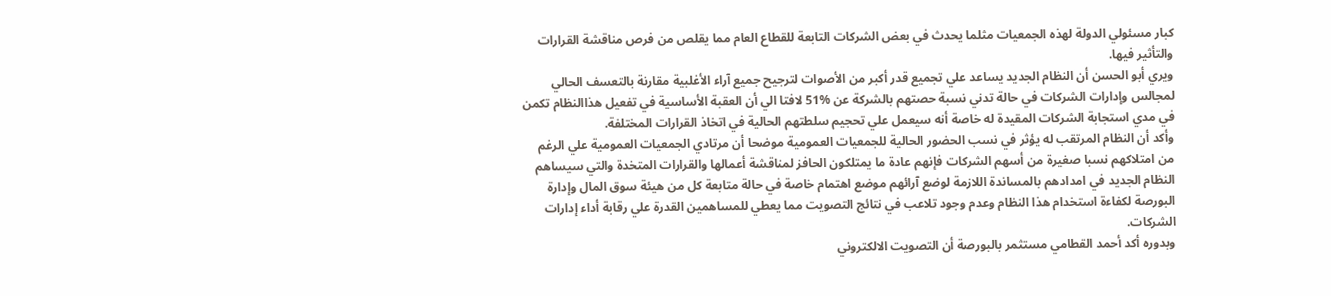كبار مسئولي الدولة لهذه الجمعيات مثلما يحدث في بعض الشركات التابعة للقطاع العام مما يقلص من فرص مناقشة القرارات والتأثير فيها.
ويري أبو الحسن أن النظام الجديد يساعد علي تجميع قدر أكبر من الأصوات لترجيح جميع آراء الأغلبية مقارنة بالتعسف الحالي لمجالس وإدارات الشركات في حالة تدني نسبة حصتهم بالشركة عن %51 لافتا الي أن العقبة الأساسية في تفعيل هذاالنظام تكمن في مدي استجابة الشركات المقيدة له خاصة أنه سيعمل علي تحجيم سلطتهم الحالية في اتخاذ القرارات المختلفة.
وأكد أن النظام المرتقب له يؤثر في نسب الحضور الحالية للجمعيات العمومية موضحا أن مرتادي الجمعيات العمومية علي الرغم من امتلاكهم نسبا صغيرة من أسهم الشركات فإنهم عادة ما يمتلكون الحافز لمناقشة أعمالها والقرارات المتخدة والتي سيساهم النظام الجديد في امدادهم بالمساندة اللازمة لوضع آرائهم موضع اهتمام خاصة في حالة متابعة كل من هيئة سوق المال وإدارة البورصة لكفاءة استخدام هذا النظام وعدم وجود تلاعب في نتائج التصويت مما يعطي للمساهمين القدرة علي رقابة أداء إدارات الشركات.
وبدوره أكد أحمد القطامي مستثمر بالبورصة أن التصويت الالكتروني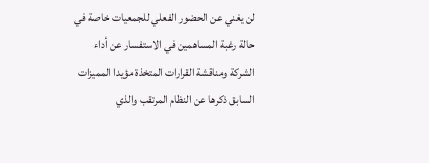لن يغني عن الحضور الفعلي للجمعيات خاصة في حالة رغبة المساهمين في الاستفسار عن أداء الشركة ومناقشة القرارات المتخذة مؤيدا المميزات السابق ذكرها عن النظام المرتقب والذي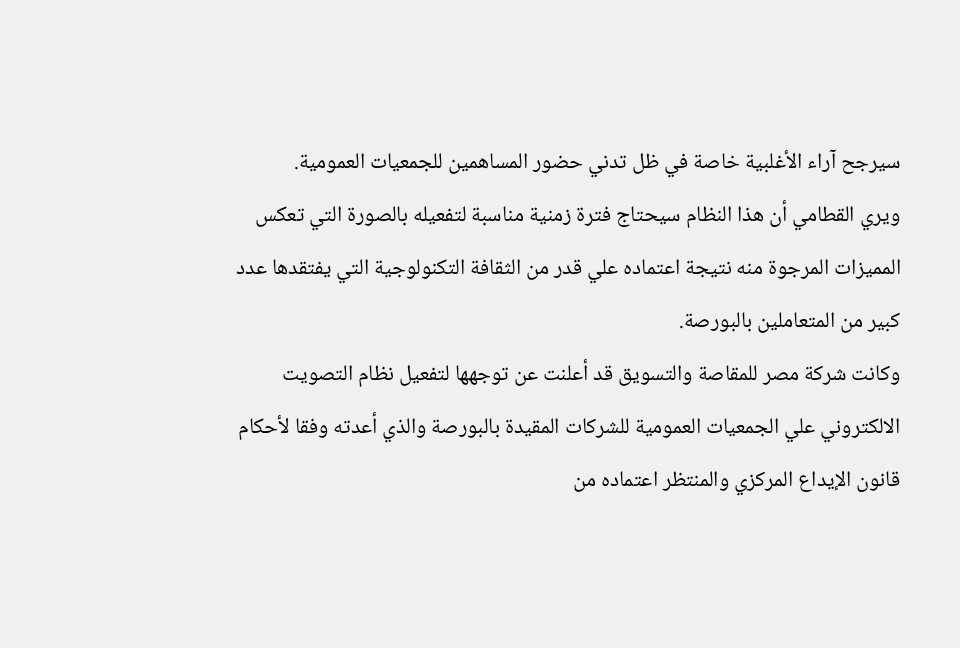سيرجح آراء الأغلبية خاصة في ظل تدني حضور المساهمين للجمعيات العمومية.
ويري القطامي أن هذا النظام سيحتاج فترة زمنية مناسبة لتفعيله بالصورة التي تعكس المميزات المرجوة منه نتيجة اعتماده علي قدر من الثقافة التكنولوجية التي يفتقدها عدد كبير من المتعاملين بالبورصة.
وكانت شركة مصر للمقاصة والتسويق قد أعلنت عن توجهها لتفعيل نظام التصويت الالكتروني علي الجمعيات العمومية للشركات المقيدة بالبورصة والذي أعدته وفقا لأحكام قانون الإيداع المركزي والمنتظر اعتماده من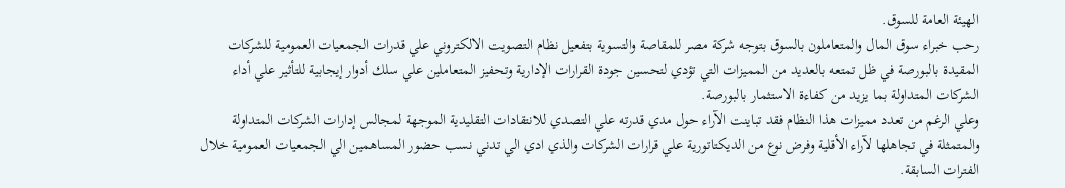الهيئة العامة للسوق.
رحب خبراء سوق المال والمتعاملون بالسوق بتوجه شركة مصر للمقاصة والتسوية بتفعيل نظام التصويت الالكتروني علي قدرات الجمعيات العمومية للشركات المقيدة بالبورصة في ظل تمتعه بالعديد من المميزات التي تؤدي لتحسين جودة القرارات الإدارية وتحفيز المتعاملين علي سلك أدوار إيجابية للتأثير علي أداء الشركات المتداولة بما يزيد من كفاءة الاستثمار بالبورصة.
وعلي الرغم من تعدد مميزات هذا النظام فقد تباينت الآراء حول مدي قدرته علي التصدي للانتقادات التقليدية الموجهة لمجالس إدارات الشركات المتداولة والمتمثلة في تجاهلها لآراء الأقلية وفرض نوع من الديكتاتورية علي قرارات الشركات والذي ادي الي تدني نسب حضور المساهمين الي الجمعيات العمومية خلال الفترات السابقة.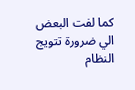كما لفت البعض الي ضرورة تتويج النظام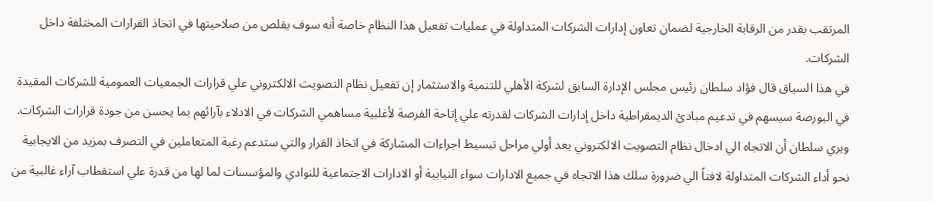المرتقب بقدر من الرقابة الخارجية لضمان تعاون إدارات الشركات المتداولة في عمليات تفعيل هذا النظام خاصة أنه سوف يقلص من صلاحيتها في اتخاذ القرارات المختلفة داخل الشركات.
في هذا السياق قال فؤاد سلطان رئيس مجلس الإدارة السابق لشركة الأهلي للتنمية والاستثمار إن تفعيل نظام التصويت الالكتروني علي قرارات الجمعيات العمومية للشركات المقيدة في البورصة سيسهم في تدعيم مبادئ الديمقراطية داخل إدارات الشركات لقدرته علي إتاحة الفرصة لأغلبية مساهمي الشركات في الادلاء بآرائهم بما يحسن من جودة قرارات الشركات.
ويري سلطان أن الاتجاه الي ادخال نظام التصويت الالكتروني يعد أولي مراحل تبسيط اجراءات المشاركة في اتخاذ القرار والتي ستدعم رغبة المتعاملين في التصرف بمزيد من الايجابية نحو أداء الشركات المتداولة لافتاً الي ضرورة سلك هذا الاتجاه في جميع الادارات سواء النيابية أو الادارات الاجتماعية للنوادي والمؤسسات لما لها من قدرة علي استقطاب آراء غالبية من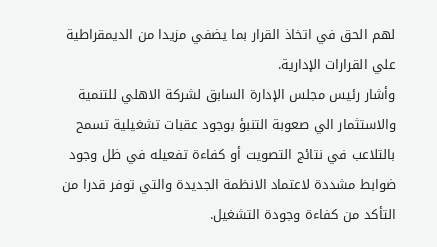لهم الحق في اتخاذ القرار بما يضفي مزيدا من الديمقراطية علي القرارات الإدارية.
وأشار رئيس مجلس الإدارة السابق لشركة الاهلي للتنمية والاستثمار الي صعوبة التنبؤ بوجود عقبات تشغيلية تسمح بالتلاعب في نتائج التصويت أو كفاءة تفعيله في ظل وجود ضوابط مشددة لاعتماد الانظمة الجديدة والتي توفر قدرا من التأكد من كفاءة وجودة التشغيل.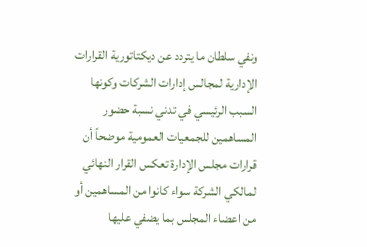ونفي سلطان ما يتردد عن ديكتاتورية القرارات الإدارية لمجالس إدارات الشركات وكونها السبب الرئيسي في تدني نسبة حضور المساهمين للجمعيات العمومية موضحاً أن قرارات مجلس الإدارة تعكس القرار النهائي لمالكي الشركة سواء كانوا من المساهمين أو من اعضاء المجلس بما يضفي عليها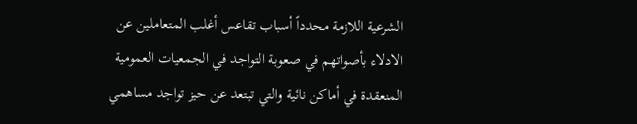الشرعية اللازمة محدداً أسباب تقاعس أغلب المتعاملين عن الادلاء بأصواتهم في صعوبة التواجد في الجمعيات العمومية المنعقدة في أماكن نائية والتي تبتعد عن حيز تواجد مساهمي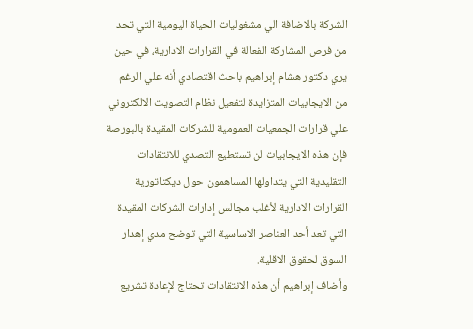الشركة بالاضافة الي مشغوليات الحياة اليومية التي تحد من فرص المشاركة الفعالة في القرارات الادارية، في حين يري دكتور هشام إبراهيم باحث اقتصادي أنه علي الرغم من الايجابيات المتزايدة لتفعيل نظام التصويت الالكتروني علي قرارات الجمعيات العمومية للشركات المقيدة بالبورصة فإن هذه الايجابيات لن تستطيع التصدي للانتقادات التقليدية التي يتداولها المساهمون حول ديكتاتورية القرارات الادارية لأغلب مجالس إدارات الشركات المقيدة التي تعد أحد العناصر الاساسية التي توضح مدي إهدار السوق لحقوق الاقلية.
وأضاف إبراهيم أن هذه الانتقادات تحتاج لإعادة تشريع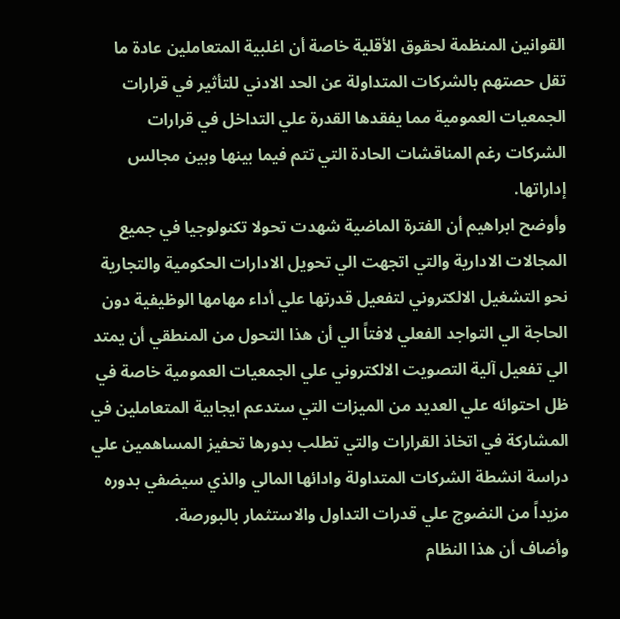القوانين المنظمة لحقوق الأقلية خاصة أن اغلبية المتعاملين عادة ما تقل حصتهم بالشركات المتداولة عن الحد الادني للتأثير في قرارات الجمعيات العمومية مما يفقدها القدرة علي التداخل في قرارات الشركات رغم المناقشات الحادة التي تتم فيما بينها وبين مجالس إداراتها.
وأوضح ابراهيم أن الفترة الماضية شهدت تحولا تكنولوجيا في جميع المجالات الادارية والتي اتجهت الي تحويل الادارات الحكومية والتجارية نحو التشغيل الالكتروني لتفعيل قدرتها علي أداء مهامها الوظيفية دون الحاجة الي التواجد الفعلي لافتاً الي أن هذا التحول من المنطقي أن يمتد الي تفعيل آلية التصويت الالكتروني علي الجمعيات العمومية خاصة في ظل احتوائه علي العديد من الميزات التي ستدعم ايجابية المتعاملين في المشاركة في اتخاذ القرارات والتي تطلب بدورها تحفيز المساهمين علي دراسة انشطة الشركات المتداولة وادائها المالي والذي سيضفي بدوره مزيداً من النضوج علي قدرات التداول والاستثمار بالبورصة.
وأضاف أن هذا النظام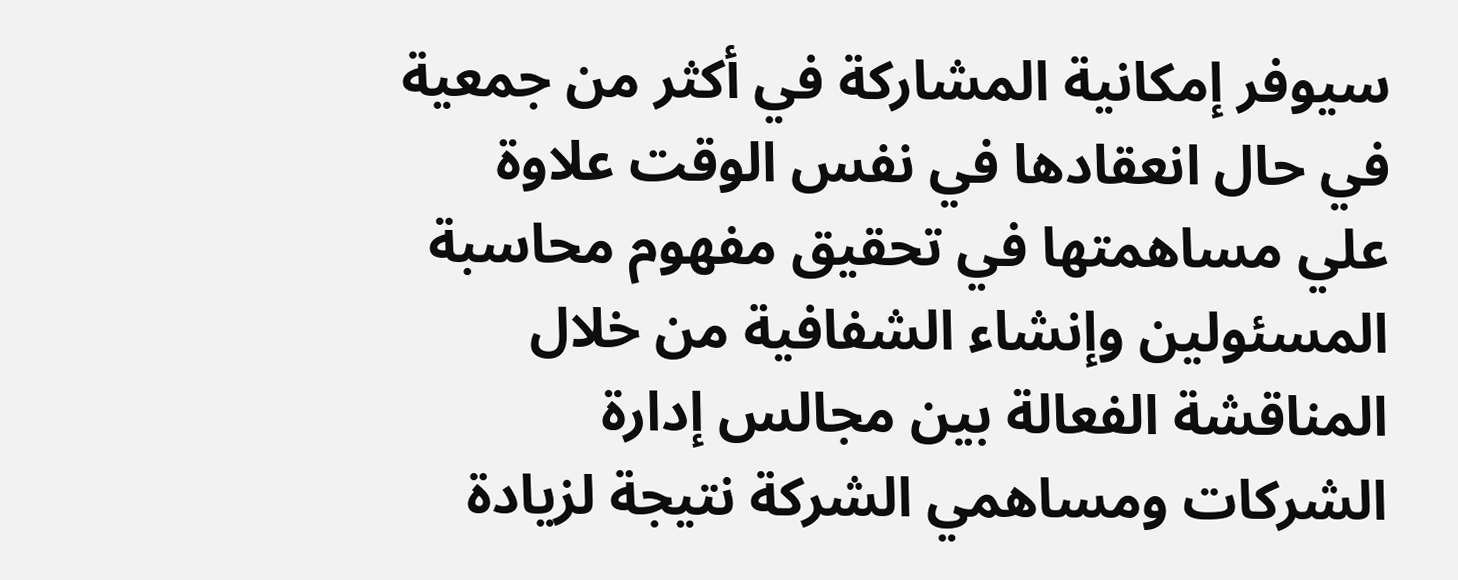سيوفر إمكانية المشاركة في أكثر من جمعية في حال انعقادها في نفس الوقت علاوة علي مساهمتها في تحقيق مفهوم محاسبة المسئولين وإنشاء الشفافية من خلال المناقشة الفعالة بين مجالس إدارة الشركات ومساهمي الشركة نتيجة لزيادة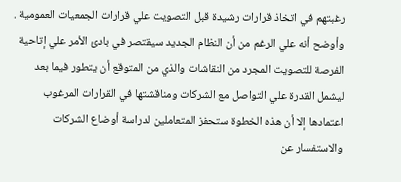رغبتهم في اتخاذ قرارات رشيدة قبل التصويت علي قرارات الجمعيات العمومية .
وأوضح أنه علي الرغم من أن النظام الجديد سيقتصر في بادئ الأمر علي إتاحية الفرصة للتصويت المجرد من النقاشات والذي من المتوقع أن يتطور فيما بعد ليشمل القدرة علي التواصل مع الشركات ومناقشتها في القرارات المرغوب اعتمادها إلا أن هذه الخطوة ستحفز المتعاملين لدراسة أوضاع الشركات والاستفسار عن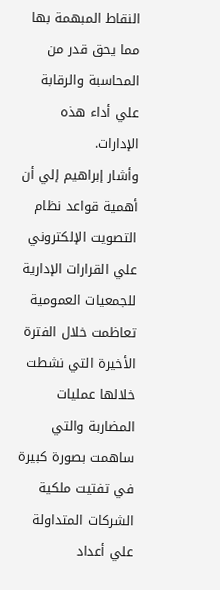النقاط المبهمة بها مما يحق قدر من المحاسبة والرقابة علي أداء هذه الإدارات.
وأشار إبراهيم إلي أن أهمية قواعد نظام التصويت الإلكتروني علي القرارات الإدارية للجمعيات العمومية تعاظمت خلال الفترة الأخيرة التي نشطت خلالها عمليات المضاربة والتي ساهمت بصورة كبيرة في تفتيت ملكية الشركات المتداولة علي أعداد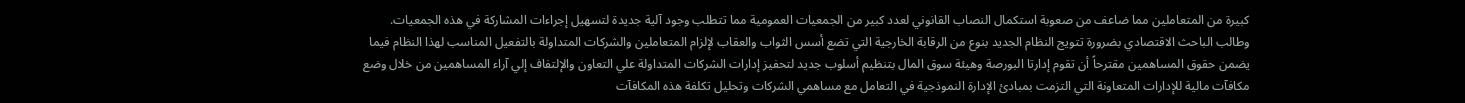كبيرة من المتعاملين مما ضاعف من صعوبة استكمال النصاب القانوني لعدد كبير من الجمعيات العمومية مما تتطلب وجود آلية جديدة لتسهيل إجراءات المشاركة في هذه الجمعيات.
وطالب الباحث الاقتصادي بضرورة تتويج النظام الجديد بنوع من الرقابة الخارجية التي تضع أسس الثواب والعقاب لإلزام المتعاملين والشركات المتداولة بالتفعيل المناسب لهذا النظام فيما يضمن حقوق المساهمين مقترحاً أن تقوم إدارتا البورصة وهيئة سوق المال بتنظيم أسلوب جديد لتحفيز إدارات الشركات المتداولة علي التعاون والإلتفاف إلي آراء المساهمين من خلال وضع مكافآت مالية للإدارات المتعاونة التي التزمت بمبادئ الإدارة النموذجية في التعامل مع مساهمي الشركات وتحليل تكلفة هذه المكافآت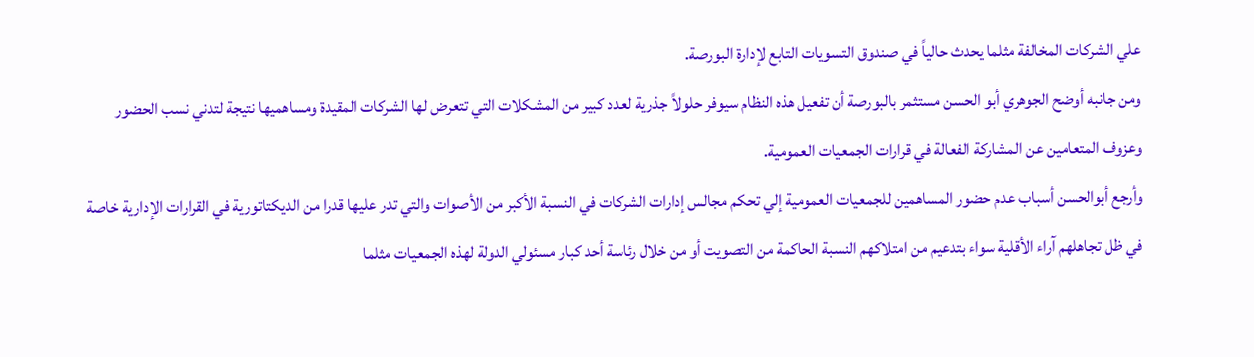علي الشركات المخالفة مثلما يحدث حالياً في صندوق التسويات التابع لإدارة البورصة.
ومن جانبه أوضح الجوهري أبو الحسن مستثمر بالبورصة أن تفعيل هذه النظام سيوفر حلولاً جذرية لعدد كبير من المشكلات التي تتعرض لها الشركات المقيدة ومساهميها نتيجة لتدني نسب الحضور وعزوف المتعامين عن المشاركة الفعالة في قرارات الجمعيات العمومية.
وأرجع أبوالحسن أسباب عدم حضور المساهمين للجمعيات العمومية إلي تحكم مجالس إدارات الشركات في النسبة الأكبر من الأصوات والتي تدر عليها قدرا من الديكتاتورية في القرارات الإدارية خاصة في ظل تجاهلهم آراء الأقلية سواء بتدعيم من امتلاكهم النسبة الحاكمة من التصويت أو من خلال رئاسة أحد كبار مسئولي الدولة لهذه الجمعيات مثلما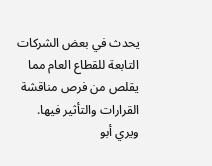يحدث في بعض الشركات التابعة للقطاع العام مما يقلص من فرص مناقشة القرارات والتأثير فيها.
ويري أبو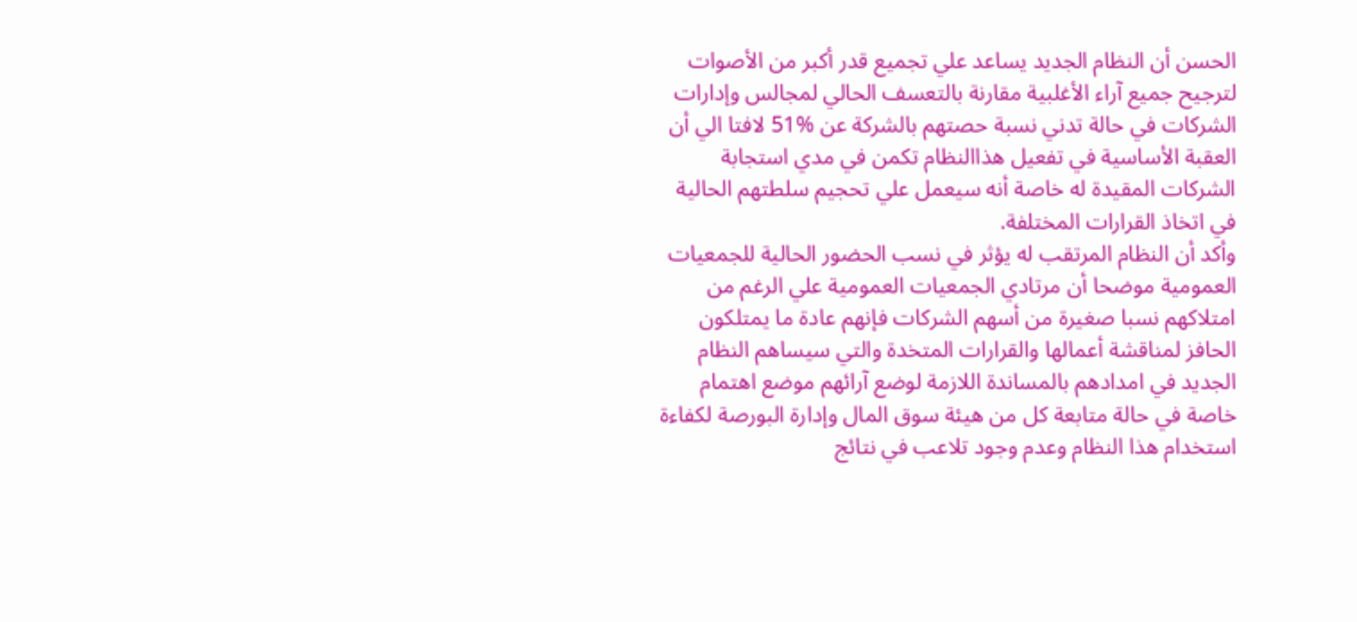الحسن أن النظام الجديد يساعد علي تجميع قدر أكبر من الأصوات لترجيح جميع آراء الأغلبية مقارنة بالتعسف الحالي لمجالس وإدارات الشركات في حالة تدني نسبة حصتهم بالشركة عن %51 لافتا الي أن العقبة الأساسية في تفعيل هذاالنظام تكمن في مدي استجابة الشركات المقيدة له خاصة أنه سيعمل علي تحجيم سلطتهم الحالية في اتخاذ القرارات المختلفة.
وأكد أن النظام المرتقب له يؤثر في نسب الحضور الحالية للجمعيات العمومية موضحا أن مرتادي الجمعيات العمومية علي الرغم من امتلاكهم نسبا صغيرة من أسهم الشركات فإنهم عادة ما يمتلكون الحافز لمناقشة أعمالها والقرارات المتخدة والتي سيساهم النظام الجديد في امدادهم بالمساندة اللازمة لوضع آرائهم موضع اهتمام خاصة في حالة متابعة كل من هيئة سوق المال وإدارة البورصة لكفاءة استخدام هذا النظام وعدم وجود تلاعب في نتائج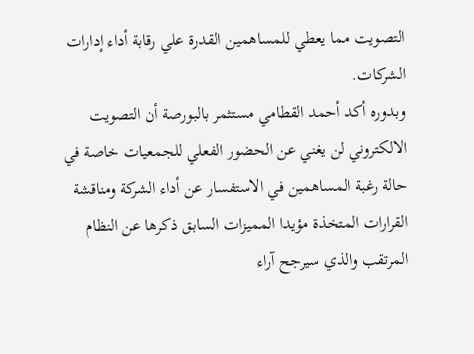التصويت مما يعطي للمساهمين القدرة علي رقابة أداء إدارات الشركات.
وبدوره أكد أحمد القطامي مستثمر بالبورصة أن التصويت الالكتروني لن يغني عن الحضور الفعلي للجمعيات خاصة في حالة رغبة المساهمين في الاستفسار عن أداء الشركة ومناقشة القرارات المتخذة مؤيدا المميزات السابق ذكرها عن النظام المرتقب والذي سيرجح آراء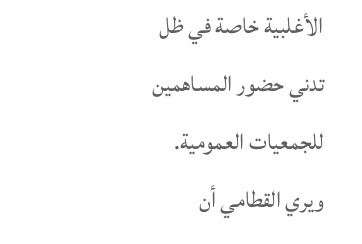الأغلبية خاصة في ظل تدني حضور المساهمين للجمعيات العمومية.
ويري القطامي أن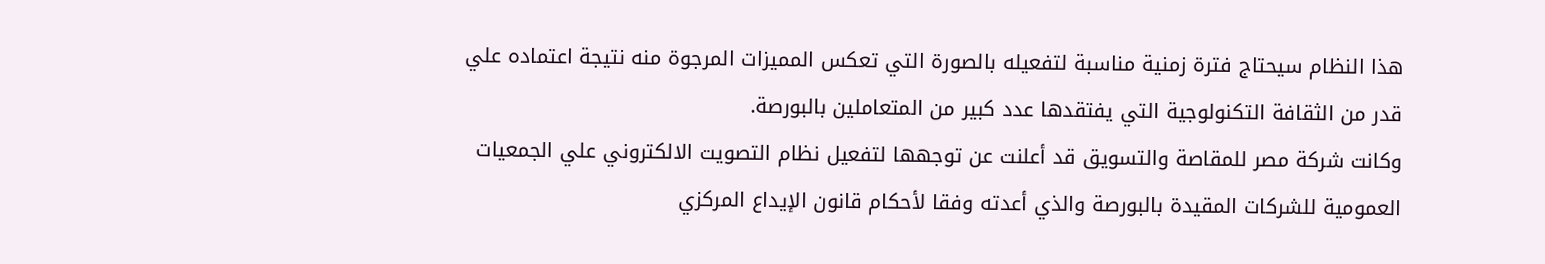هذا النظام سيحتاج فترة زمنية مناسبة لتفعيله بالصورة التي تعكس المميزات المرجوة منه نتيجة اعتماده علي قدر من الثقافة التكنولوجية التي يفتقدها عدد كبير من المتعاملين بالبورصة.
وكانت شركة مصر للمقاصة والتسويق قد أعلنت عن توجهها لتفعيل نظام التصويت الالكتروني علي الجمعيات العمومية للشركات المقيدة بالبورصة والذي أعدته وفقا لأحكام قانون الإيداع المركزي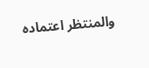والمنتظر اعتماده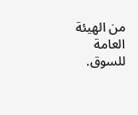من الهيئة العامة للسوق.